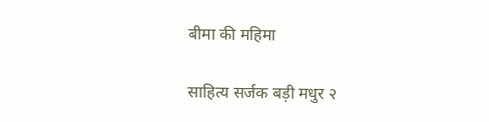बीमा की महिमा

साहित्य सर्जक बड़ी मधुर २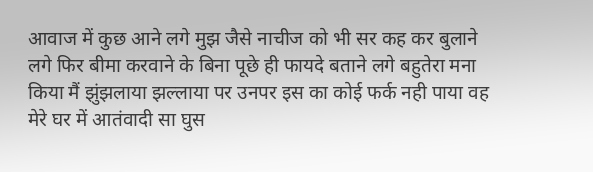आवाज में कुछ आने लगे मुझ जैसे नाचीज को भी सर कह कर बुलाने लगे फिर बीमा करवाने के बिना पूछे ही फायदे बताने लगे बहुतेरा मना किया मैं झुंझलाया झल्लाया पर उनपर इस का कोई फर्क नही पाया वह मेरे घर में आतंवादी सा घुस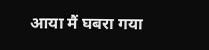आया मैं घबरा गया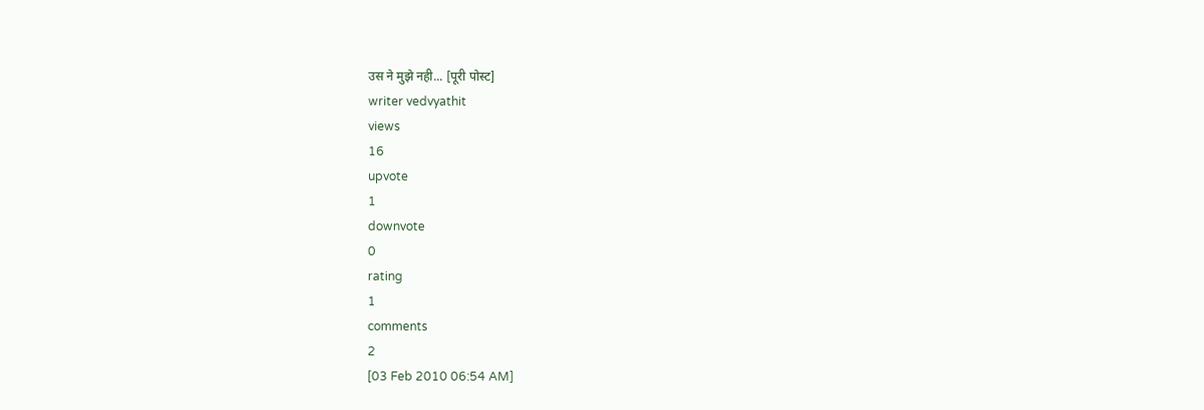उस ने मुझे नही... [पूरी पोस्ट]
writer vedvyathit
views
16
upvote
1
downvote
0
rating
1
comments
2
[03 Feb 2010 06:54 AM]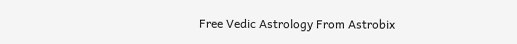Free Vedic Astrology From Astrobix